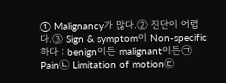① Malignancy가 많다.② 진단이 어렵다.③ Sign & symptom이 Non-specific하다 : benign이든 malignant이든㉠ Pain㉡ Limitation of motion㉢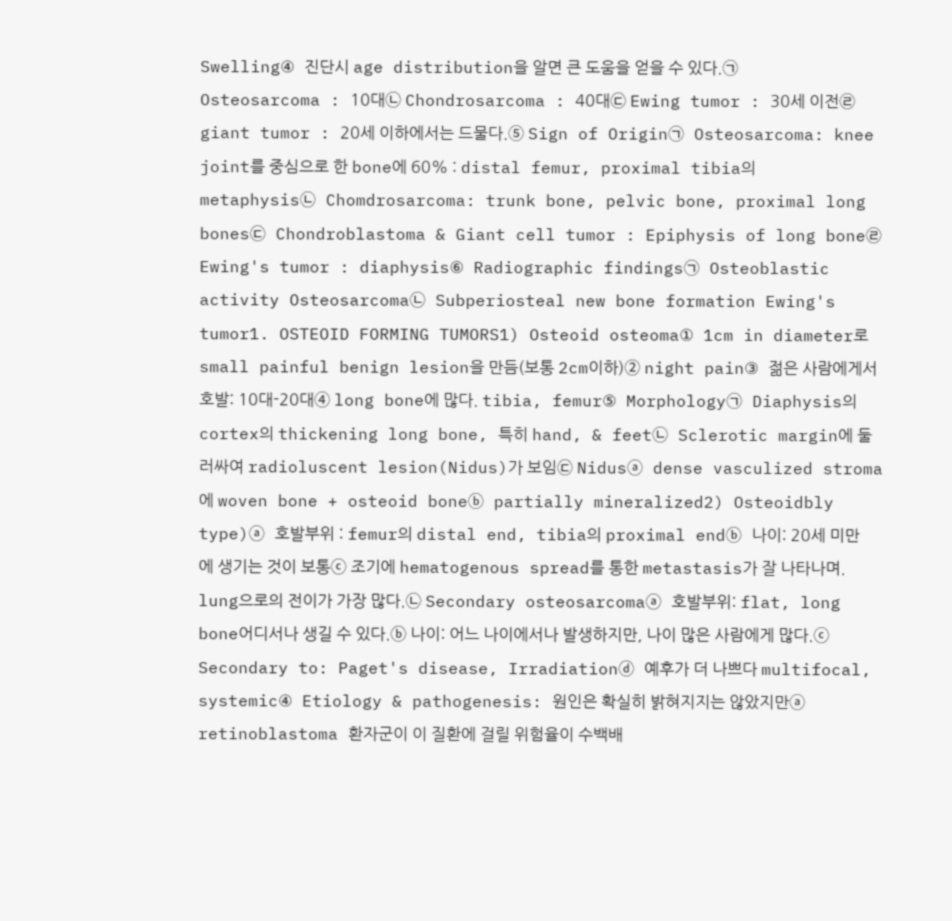Swelling④ 진단시 age distribution을 알면 큰 도움을 얻을 수 있다.㉠ Osteosarcoma : 10대㉡ Chondrosarcoma : 40대㉢ Ewing tumor : 30세 이전㉣ giant tumor : 20세 이하에서는 드물다.⑤ Sign of Origin㉠ Osteosarcoma: knee joint를 중심으로 한 bone에 60% : distal femur, proximal tibia의 metaphysis㉡ Chomdrosarcoma: trunk bone, pelvic bone, proximal long bones㉢ Chondroblastoma & Giant cell tumor : Epiphysis of long bone㉣ Ewing's tumor : diaphysis⑥ Radiographic findings㉠ Osteoblastic activity Osteosarcoma㉡ Subperiosteal new bone formation Ewing's tumor1. OSTEOID FORMING TUMORS1) Osteoid osteoma① 1cm in diameter로 small painful benign lesion을 만듬(보통 2cm이하)② night pain③ 젊은 사람에게서 호발: 10대-20대④ long bone에 많다. tibia, femur⑤ Morphology㉠ Diaphysis의 cortex의 thickening long bone, 특히 hand, & feet㉡ Sclerotic margin에 둘러싸여 radioluscent lesion(Nidus)가 보임㉢ Nidusⓐ dense vasculized stroma에 woven bone + osteoid boneⓑ partially mineralized2) Osteoidbly type)ⓐ 호발부위 : femur의 distal end, tibia의 proximal endⓑ 나이: 20세 미만에 생기는 것이 보통ⓒ 조기에 hematogenous spread를 통한 metastasis가 잘 나타나며. lung으로의 전이가 가장 많다.㉡ Secondary osteosarcomaⓐ 호발부위: flat, long bone어디서나 생길 수 있다.ⓑ 나이: 어느 나이에서나 발생하지만, 나이 많은 사람에게 많다.ⓒ Secondary to: Paget's disease, Irradiationⓓ 예후가 더 나쁘다 multifocal, systemic④ Etiology & pathogenesis: 원인은 확실히 밝혀지지는 않았지만ⓐ retinoblastoma 환자군이 이 질환에 걸릴 위험율이 수백배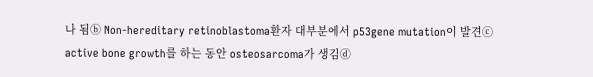나 됨ⓑ Non-hereditary retinoblastoma환자 대부분에서 p53gene mutation이 발견ⓒ active bone growth를 하는 동안 osteosarcoma가 생김ⓓ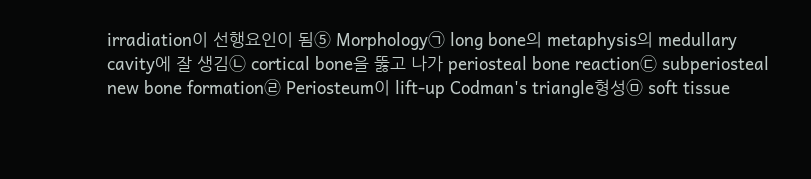irradiation이 선행요인이 됨⑤ Morphology㉠ long bone의 metaphysis의 medullary cavity에 잘 생김㉡ cortical bone을 뚫고 나가 periosteal bone reaction㉢ subperiosteal new bone formation㉣ Periosteum이 lift-up Codman's triangle형성㉤ soft tissue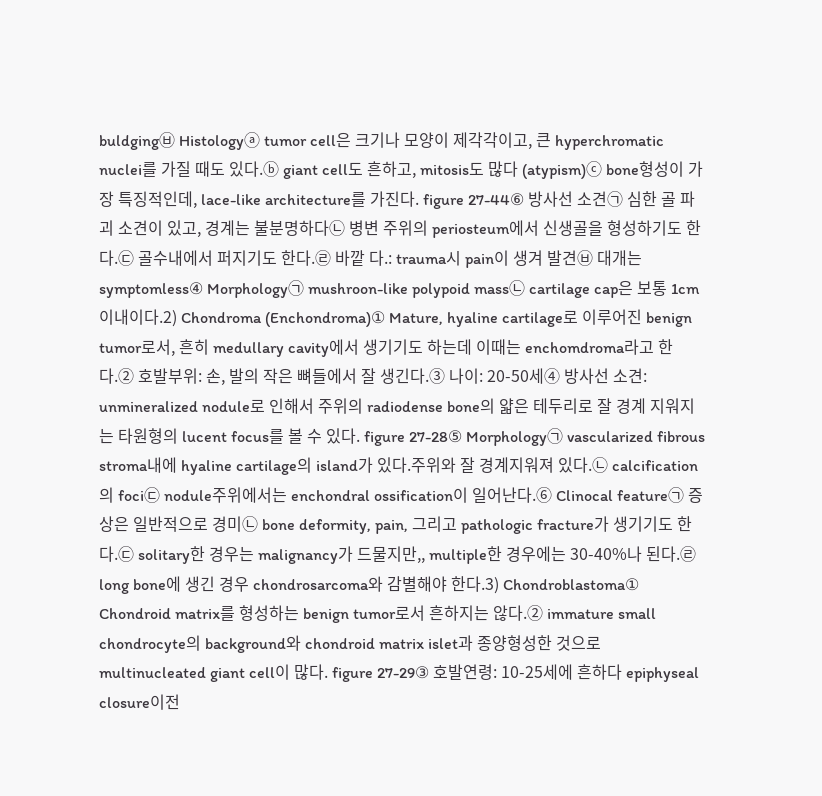buldging㉥ Histologyⓐ tumor cell은 크기나 모양이 제각각이고, 큰 hyperchromatic nuclei를 가질 때도 있다.ⓑ giant cell도 흔하고, mitosis도 많다 (atypism)ⓒ bone형성이 가장 특징적인데, lace-like architecture를 가진다. figure 27-44⑥ 방사선 소견㉠ 심한 골 파괴 소견이 있고, 경계는 불분명하다㉡ 병변 주위의 periosteum에서 신생골을 형성하기도 한다.㉢ 골수내에서 퍼지기도 한다.㉣ 바깥 다.: trauma시 pain이 생겨 발견㉥ 대개는 symptomless④ Morphology㉠ mushroon-like polypoid mass㉡ cartilage cap은 보통 1cm이내이다.2) Chondroma (Enchondroma)① Mature, hyaline cartilage로 이루어진 benign tumor로서, 흔히 medullary cavity에서 생기기도 하는데 이때는 enchomdroma라고 한다.② 호발부위: 손, 발의 작은 뼈들에서 잘 생긴다.③ 나이: 20-50세④ 방사선 소견: unmineralized nodule로 인해서 주위의 radiodense bone의 얇은 테두리로 잘 경계 지워지는 타원형의 lucent focus를 볼 수 있다. figure 27-28⑤ Morphology㉠ vascularized fibrous stroma내에 hyaline cartilage의 island가 있다.주위와 잘 경계지워져 있다.㉡ calcification의 foci㉢ nodule주위에서는 enchondral ossification이 일어난다.⑥ Clinocal feature㉠ 증상은 일반적으로 경미㉡ bone deformity, pain, 그리고 pathologic fracture가 생기기도 한다.㉢ solitary한 경우는 malignancy가 드물지만,, multiple한 경우에는 30-40%나 된다.㉣ long bone에 생긴 경우 chondrosarcoma와 감별해야 한다.3) Chondroblastoma① Chondroid matrix를 형성하는 benign tumor로서 흔하지는 않다.② immature small chondrocyte의 background와 chondroid matrix islet과 종양형성한 것으로 multinucleated giant cell이 많다. figure 27-29③ 호발연령: 10-25세에 흔하다 epiphyseal closure이전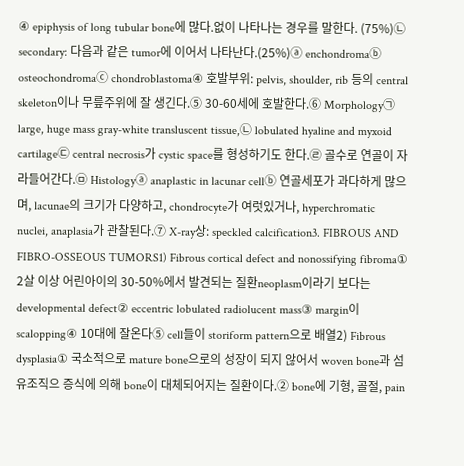④ epiphysis of long tubular bone에 많다.없이 나타나는 경우를 말한다. (75%)㉡ secondary: 다음과 같은 tumor에 이어서 나타난다.(25%)ⓐ enchondromaⓑ osteochondromaⓒ chondroblastoma④ 호발부위: pelvis, shoulder, rib 등의 central skeleton이나 무릎주위에 잘 생긴다.⑤ 30-60세에 호발한다.⑥ Morphology㉠ large, huge mass gray-white transluscent tissue,㉡ lobulated hyaline and myxoid cartilage㉢ central necrosis가 cystic space를 형성하기도 한다.㉣ 골수로 연골이 자라들어간다.㉤ Histologyⓐ anaplastic in lacunar cellⓑ 연골세포가 과다하게 많으며, lacunae의 크기가 다양하고, chondrocyte가 여럿있거나, hyperchromatic nuclei, anaplasia가 관찰된다.⑦ X-ray상: speckled calcification3. FIBROUS AND FIBRO-OSSEOUS TUMORS1) Fibrous cortical defect and nonossifying fibroma① 2살 이상 어린아이의 30-50%에서 발견되는 질환neoplasm이라기 보다는 developmental defect② eccentric lobulated radiolucent mass③ margin이 scalopping④ 10대에 잘온다⑤ cell들이 storiform pattern으로 배열2) Fibrous dysplasia① 국소적으로 mature bone으로의 성장이 되지 않어서 woven bone과 섬유조직으 증식에 의해 bone이 대체되어지는 질환이다.② bone에 기형, 골절, pain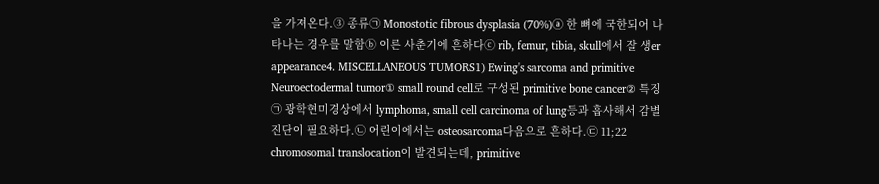을 가져온다.③ 종류㉠ Monostotic fibrous dysplasia (70%)ⓐ 한 뼈에 국한되어 나타나는 경우를 말함ⓑ 이른 사춘기에 흔하다ⓒ rib, femur, tibia, skull에서 잘 생er appearance4. MISCELLANEOUS TUMORS1) Ewing's sarcoma and primitive Neuroectodermal tumor① small round cell로 구성된 primitive bone cancer② 특징㉠ 광학현미경상에서 lymphoma, small cell carcinoma of lung등과 흡사해서 감별진단이 필요하다.㉡ 어린이에서는 osteosarcoma다음으로 흔하다.㉢ 11;22 chromosomal translocation이 발견되는데, primitive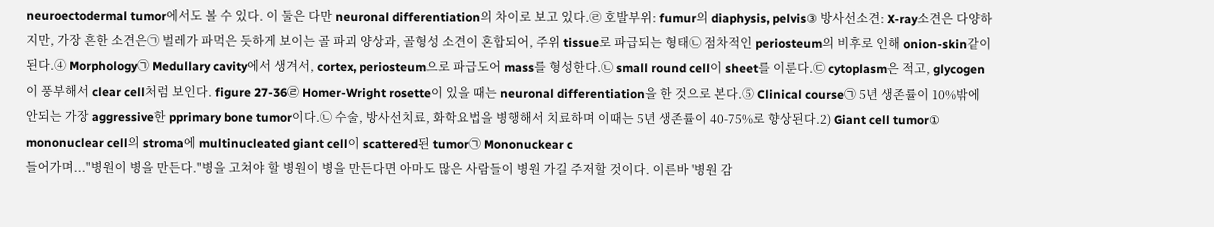neuroectodermal tumor에서도 볼 수 있다. 이 둘은 다만 neuronal differentiation의 차이로 보고 있다.㉣ 호발부위: fumur의 diaphysis, pelvis③ 방사선소견: X-ray소견은 다양하지만, 가장 흔한 소견은㉠ 벌레가 파먹은 듯하게 보이는 골 파괴 양상과, 골형성 소견이 혼합되어, 주위 tissue로 파급되는 형태㉡ 점차적인 periosteum의 비후로 인해 onion-skin같이 된다.④ Morphology㉠ Medullary cavity에서 생겨서, cortex, periosteum으로 파급도어 mass를 형성한다.㉡ small round cell이 sheet를 이룬다.㉢ cytoplasm은 적고, glycogen이 풍부해서 clear cell처럼 보인다. figure 27-36㉣ Homer-Wright rosette이 있을 때는 neuronal differentiation을 한 것으로 본다.⑤ Clinical course㉠ 5년 생존률이 10%밖에 안되는 가장 aggressive한 pprimary bone tumor이다.㉡ 수술, 방사선치료, 화학요법을 병행해서 치료하며 이때는 5년 생존률이 40-75%로 향상된다.2) Giant cell tumor① mononuclear cell의 stroma에 multinucleated giant cell이 scattered된 tumor㉠ Mononuckear c
들어가며..."병원이 병을 만든다."병을 고쳐야 할 병원이 병을 만든다면 아마도 많은 사람들이 병원 가길 주저할 것이다. 이른바 '병원 감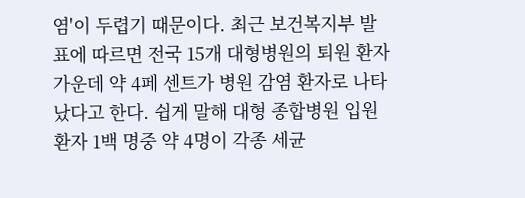염'이 두렵기 때문이다. 최근 보건복지부 발표에 따르면 전국 15개 대형병원의 퇴원 환자 가운데 약 4페 센트가 병원 감염 환자로 나타났다고 한다. 쉽게 말해 대형 종합병원 입원환자 1백 명중 약 4명이 각종 세균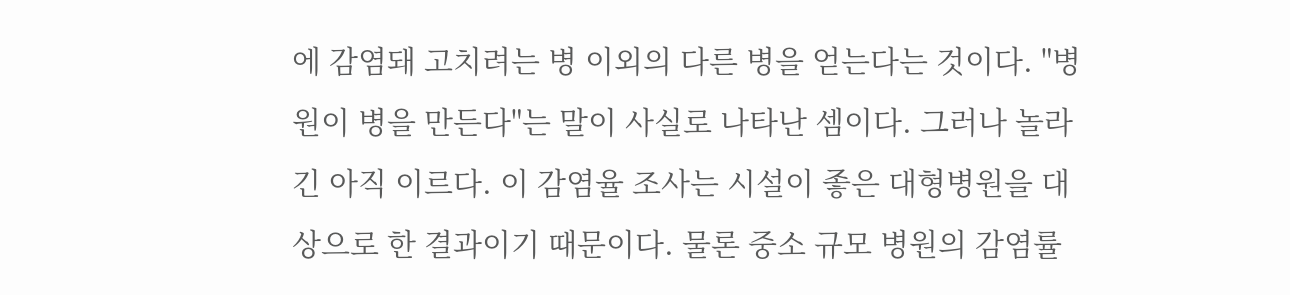에 감염돼 고치려는 병 이외의 다른 병을 얻는다는 것이다. "병원이 병을 만든다"는 말이 사실로 나타난 셈이다. 그러나 놀라긴 아직 이르다. 이 감염율 조사는 시설이 좋은 대형병원을 대상으로 한 결과이기 때문이다. 물론 중소 규모 병원의 감염률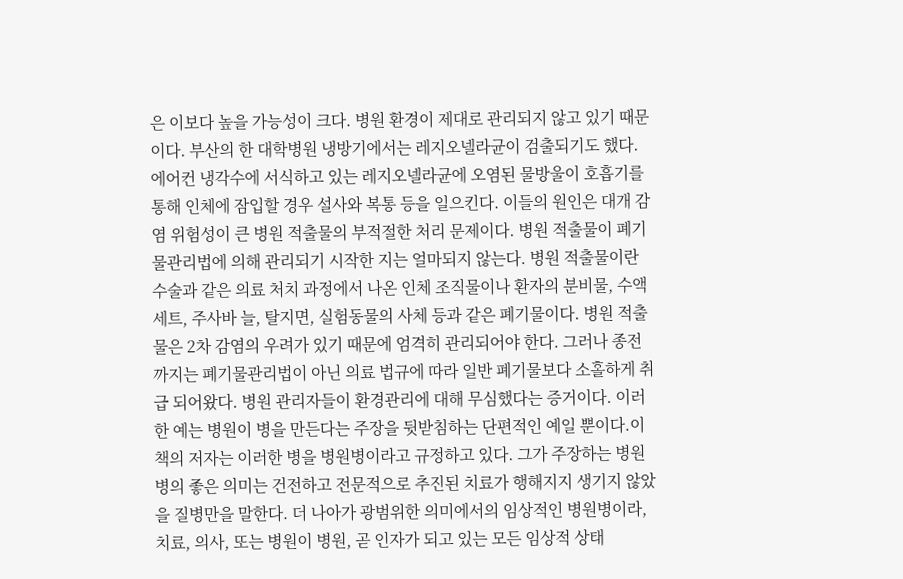은 이보다 높을 가능성이 크다. 병원 환경이 제대로 관리되지 않고 있기 때문이다. 부산의 한 대학병원 냉방기에서는 레지오넬라균이 검출되기도 했다. 에어컨 냉각수에 서식하고 있는 레지오넬라균에 오염된 물방울이 호흡기를 통해 인체에 잠입할 경우 설사와 복통 등을 일으킨다. 이들의 원인은 대개 감염 위험성이 큰 병원 적출물의 부적절한 처리 문제이다. 병원 적출물이 폐기물관리법에 의해 관리되기 시작한 지는 얼마되지 않는다. 병원 적출물이란 수술과 같은 의료 처치 과정에서 나온 인체 조직물이나 환자의 분비물, 수액세트, 주사바 늘, 탈지면, 실험동물의 사체 등과 같은 폐기물이다. 병원 적출물은 2차 감염의 우려가 있기 때문에 엄격히 관리되어야 한다. 그러나 종전까지는 폐기물관리법이 아닌 의료 법규에 따라 일반 폐기물보다 소홀하게 취급 되어왔다. 병원 관리자들이 환경관리에 대해 무심했다는 증거이다. 이러한 예는 병원이 병을 만든다는 주장을 뒷받침하는 단편적인 예일 뿐이다.이 책의 저자는 이러한 병을 병원병이라고 규정하고 있다. 그가 주장하는 병원병의 좋은 의미는 건전하고 전문적으로 추진된 치료가 행해지지 생기지 않았을 질병만을 말한다. 더 나아가 광범위한 의미에서의 임상적인 병원병이라, 치료, 의사, 또는 병원이 병원, 곧 인자가 되고 있는 모든 임상적 상태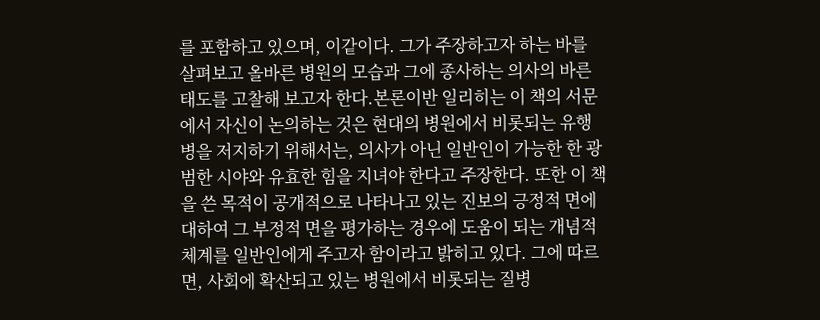를 포함하고 있으며, 이같이다. 그가 주장하고자 하는 바를 살펴보고 올바른 병원의 모습과 그에 종사하는 의사의 바른 태도를 고찰해 보고자 한다.본론이반 일리히는 이 책의 서문에서 자신이 논의하는 것은 현대의 병원에서 비롯되는 유행병을 저지하기 위해서는, 의사가 아닌 일반인이 가능한 한 광범한 시야와 유효한 힘을 지녀야 한다고 주장한다. 또한 이 책을 쓴 목적이 공개적으로 나타나고 있는 진보의 긍정적 면에 대하여 그 부정적 면을 평가하는 경우에 도움이 되는 개념적 체계를 일반인에게 주고자 함이라고 밝히고 있다. 그에 따르면, 사회에 확산되고 있는 병원에서 비롯되는 질병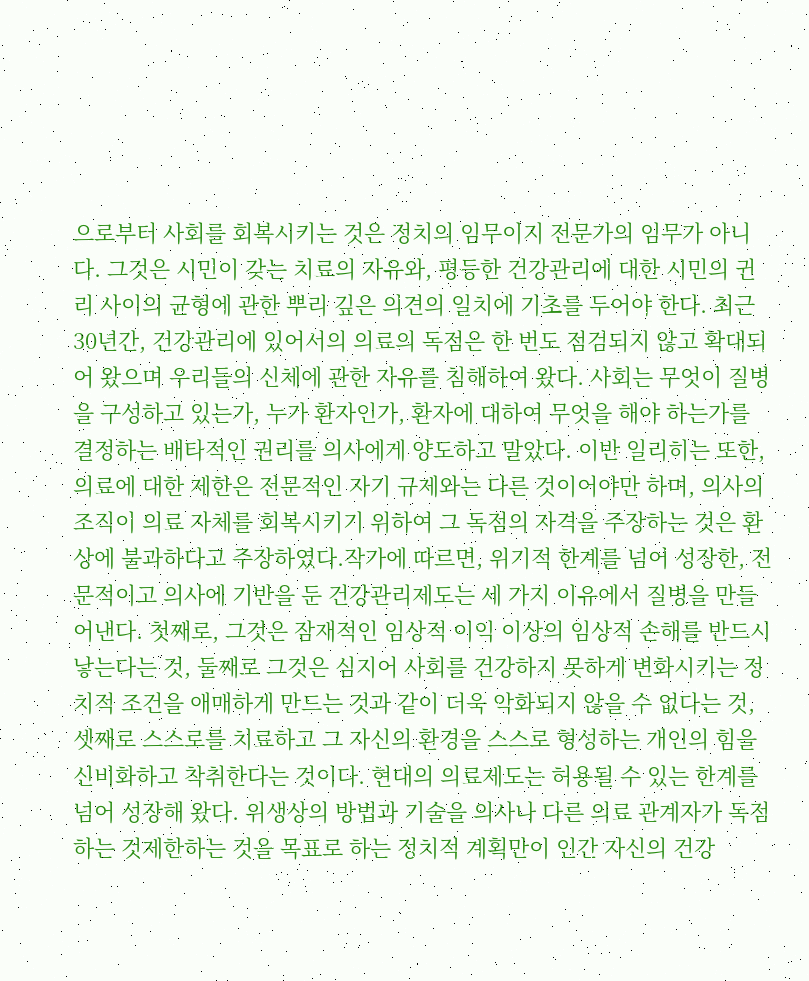으로부터 사회를 회복시키는 것은 정치의 임무이지 전문가의 임무가 아니다. 그것은 시민이 갖는 치료의 자유와, 평등한 건강관리에 대한 시민의 귄리 사이의 균형에 관한 뿌리 깊은 의견의 일치에 기초를 두어야 한다. 최근 30년간, 건강관리에 있어서의 의료의 독점은 한 번도 점검되지 않고 확대되어 왔으며 우리들의 신체에 관한 자유를 침해하여 왔다. 사회는 무엇이 질병을 구성하고 있는가, 누가 환자인가, 환자에 대하여 무엇을 해야 하는가를 결정하는 배타적인 권리를 의사에게 양도하고 말았다. 이반 일리히는 또한, 의료에 대한 제한은 전문적인 자기 규제와는 다른 것이어야만 하며, 의사의 조직이 의료 자체를 회복시키기 위하여 그 독점의 자격을 주장하는 것은 환상에 불과하다고 주장하였다.작가에 따르면, 위기적 한계를 넘어 성장한, 전문적이고 의사에 기반을 둔 건강관리제도는 세 가지 이유에서 질병을 만들어낸다. 첫째로, 그것은 잠재적인 임상적 이익 이상의 임상적 손해를 반드시 낳는다는 것, 둘째로 그것은 심지어 사회를 건강하지 못하게 변화시키는 정치적 조건을 애매하게 만드는 것과 같이 더욱 악화되지 않을 수 없다는 것, 셋째로 스스로를 치료하고 그 자신의 환경을 스스로 형성하는 개인의 힘을 신비화하고 착취한다는 것이다. 현대의 의료제도는 허용될 수 있는 한계를 넘어 성장해 왔다. 위생상의 방법과 기술을 의사나 다른 의료 관계자가 독점하는 것제한하는 것을 목표로 하는 정치적 계획만이 인간 자신의 건강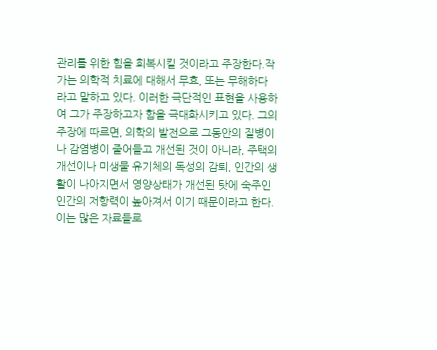관리를 위한 힘을 회복시킬 것이라고 주장한다.작가는 의학적 치료에 대해서 무효, 또는 무해하다 라고 말하고 있다. 이러한 극단적인 표현을 사용하여 그가 주장하고자 함을 극대화시키고 있다. 그의 주장에 따르면, 의학의 발전으로 그동안의 질병이나 감염병이 줄어들고 개선된 것이 아니라, 주택의 개선이나 미생물 유기체의 독성의 감퇴, 인간의 생활이 나아지면서 영양상태가 개선된 탓에 숙주인 인간의 저항력이 높아져서 이기 때문이라고 한다. 이는 많은 자료들로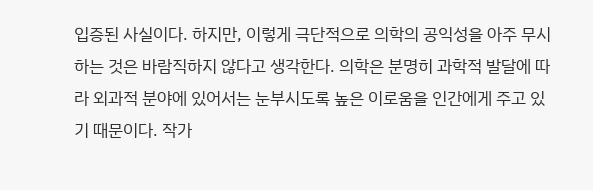입증된 사실이다. 하지만, 이렇게 극단적으로 의학의 공익성을 아주 무시하는 것은 바람직하지 않다고 생각한다. 의학은 분명히 과학적 발달에 따라 외과적 분야에 있어서는 눈부시도록 높은 이로움을 인간에게 주고 있기 때문이다. 작가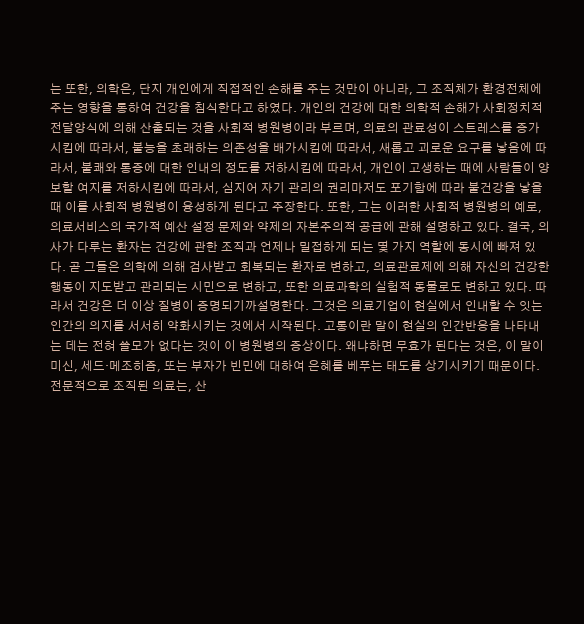는 또한, 의학은, 단지 개인에게 직접적인 손해를 주는 것만이 아니라, 그 조직체가 환경전체에 주는 영향을 통하여 건강을 침식한다고 하였다. 개인의 건강에 대한 의학적 손해가 사회정치적 전달양식에 의해 산출되는 것을 사회적 병원병이라 부르며, 의료의 관료성이 스트레스를 증가시킴에 따라서, 불능을 초래하는 의존성을 배가시킴에 따라서, 새롭고 괴로운 요구를 낳음에 따라서, 불쾌와 통증에 대한 인내의 정도를 저하시킴에 따라서, 개인이 고생하는 때에 사람들이 양보할 여지를 저하시킴에 따라서, 심지어 자기 관리의 권리마저도 포기함에 따라 불건강을 낳을 때 이를 사회적 병원병이 융성하게 된다고 주장한다. 또한, 그는 이러한 사회적 병원병의 예로, 의료서비스의 국가적 예산 설정 문제와 약제의 자본주의적 공급에 관해 설명하고 있다. 결국, 의사가 다루는 환자는 건강에 관한 조직과 언제나 밀접하게 되는 몇 가지 역할에 동시에 빠져 있다. 곧 그들은 의학에 의해 검사받고 회복되는 환자로 변하고, 의료관료제에 의해 자신의 건강한 행동이 지도받고 관리되는 시민으로 변하고, 또한 의료과학의 실험적 동물로도 변하고 있다. 따라서 건강은 더 이상 질병이 증명되기까설명한다. 그것은 의료기업이 현실에서 인내할 수 잇는 인간의 의지를 서서히 약화시키는 것에서 시작된다. 고통이란 말이 현실의 인간반응을 나타내는 데는 전혀 쓸모가 없다는 것이 이 병원병의 증상이다. 왜냐하면 무효가 된다는 것은, 이 말이 미신, 세드·메조히즘, 또는 부자가 빈민에 대하여 은혜를 베푸는 태도를 상기시키기 때문이다. 전문적으로 조직된 의료는, 산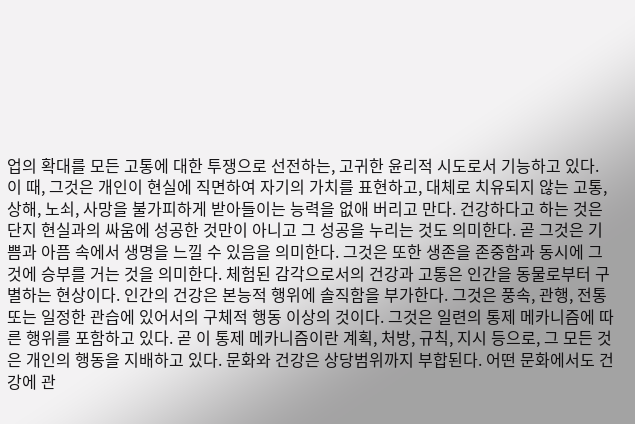업의 확대를 모든 고통에 대한 투쟁으로 선전하는, 고귀한 윤리적 시도로서 기능하고 있다. 이 때, 그것은 개인이 현실에 직면하여 자기의 가치를 표현하고, 대체로 치유되지 않는 고통, 상해, 노쇠, 사망을 불가피하게 받아들이는 능력을 없애 버리고 만다. 건강하다고 하는 것은 단지 현실과의 싸움에 성공한 것만이 아니고 그 성공을 누리는 것도 의미한다. 곧 그것은 기쁨과 아픔 속에서 생명을 느낄 수 있음을 의미한다. 그것은 또한 생존을 존중함과 동시에 그것에 승부를 거는 것을 의미한다. 체험된 감각으로서의 건강과 고통은 인간을 동물로부터 구별하는 현상이다. 인간의 건강은 본능적 행위에 솔직함을 부가한다. 그것은 풍속, 관행, 전통 또는 일정한 관습에 있어서의 구체적 행동 이상의 것이다. 그것은 일련의 통제 메카니즘에 따른 행위를 포함하고 있다. 곧 이 통제 메카니즘이란 계획, 처방, 규칙, 지시 등으로, 그 모든 것은 개인의 행동을 지배하고 있다. 문화와 건강은 상당범위까지 부합된다. 어떤 문화에서도 건강에 관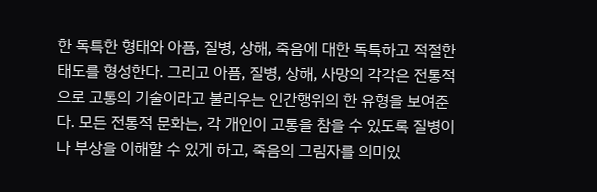한 독특한 형태와 아픔, 질병, 상해, 죽음에 대한 독특하고 적절한 태도를 형성한다. 그리고 아픔, 질병, 상해, 사망의 각각은 전통적으로 고통의 기술이라고 불리우는 인간행위의 한 유형을 보여준다. 모든 전통적 문화는, 각 개인이 고통을 참을 수 있도록 질병이나 부상을 이해할 수 있게 하고, 죽음의 그림자를 의미있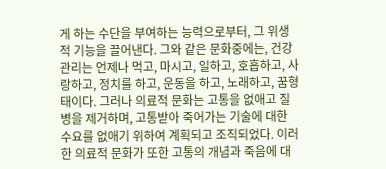게 하는 수단을 부여하는 능력으로부터, 그 위생적 기능을 끌어낸다. 그와 같은 문화중에는, 건강관리는 언제나 먹고, 마시고, 일하고, 호흡하고, 사랑하고, 정치를 하고, 운동을 하고, 노래하고, 꿈형태이다. 그러나 의료적 문화는 고통을 없애고 질병을 제거하며, 고통받아 죽어가는 기술에 대한 수요를 없애기 위하여 계획되고 조직되었다. 이러한 의료적 문화가 또한 고통의 개념과 죽음에 대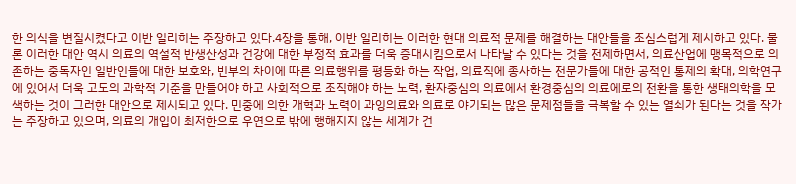한 의식을 변질시켰다고 이반 일리히는 주장하고 있다.4장을 통해, 이반 일리히는 이러한 현대 의료적 문제를 해결하는 대안들을 조심스럽게 제시하고 있다. 물론 이러한 대안 역시 의료의 역설적 반생산성과 건강에 대한 부정적 효과를 더욱 증대시킴으로서 나타날 수 있다는 것을 전제하면서, 의료산업에 맹목적으로 의존하는 중독자인 일반인들에 대한 보호와, 빈부의 차이에 따른 의료행위를 평등화 하는 작업, 의료직에 종사하는 전문가들에 대한 공적인 통제의 확대, 의학연구에 있어서 더욱 고도의 과학적 기준을 만들어야 하고 사회적으로 조직해야 하는 노력, 환자중심의 의료에서 환경중심의 의료에로의 전환을 통한 생태의학을 모색하는 것이 그러한 대안으로 제시되고 있다. 민중에 의한 개혁과 노력이 과잉의료와 의료로 야기되는 많은 문제점들을 극복할 수 있는 열쇠가 된다는 것을 작가는 주장하고 있으며, 의료의 개입이 최저한으로 우연으로 밖에 행해지지 않는 세계가 건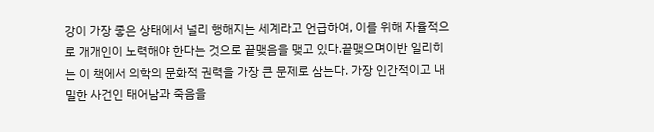강이 가장 좋은 상태에서 널리 행해지는 세계라고 언급하여, 이를 위해 자율적으로 개개인이 노력해야 한다는 것으로 끝맺음을 맺고 있다.끝맺으며이반 일리히는 이 책에서 의학의 문화적 권력을 가장 큰 문제로 삼는다. 가장 인간적이고 내밀한 사건인 태어남과 죽음을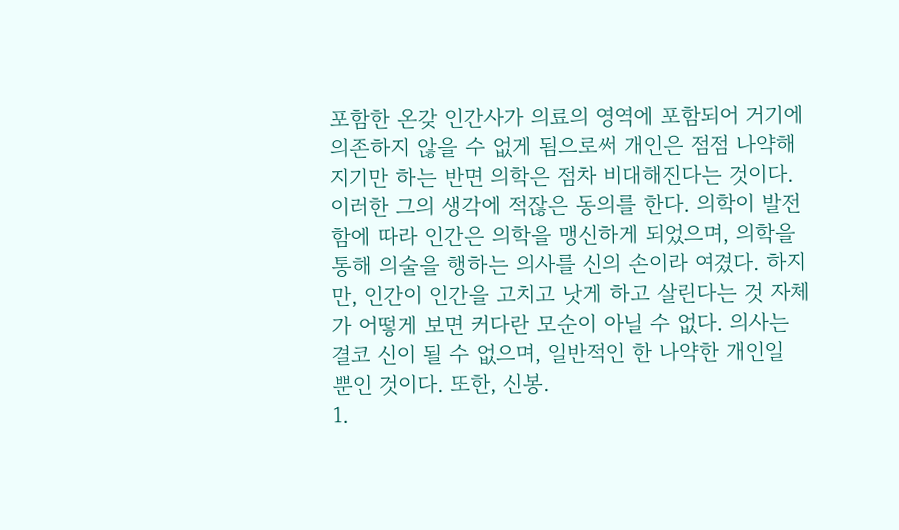포함한 온갖 인간사가 의료의 영역에 포함되어 거기에 의존하지 않을 수 없게 됨으로써 개인은 점점 나약해지기만 하는 반면 의학은 점차 비대해진다는 것이다. 이러한 그의 생각에 적잖은 동의를 한다. 의학이 발전함에 따라 인간은 의학을 맹신하게 되었으며, 의학을 통해 의술을 행하는 의사를 신의 손이라 여겼다. 하지만, 인간이 인간을 고치고 낫게 하고 살린다는 것 자체가 어떻게 보면 커다란 모순이 아닐 수 없다. 의사는 결코 신이 될 수 없으며, 일반적인 한 나약한 개인일 뿐인 것이다. 또한, 신봉.
1.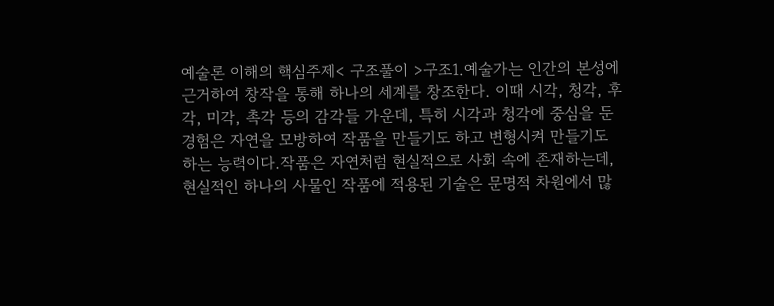예술론 이해의 핵심주제< 구조풀이 >구조1.예술가는 인간의 본성에 근거하여 창작을 통해 하나의 세계를 창조한다. 이때 시각, 청각, 후각, 미각, 촉각 등의 감각들 가운데, 특히 시각과 청각에 중심을 둔 경험은 자연을 모방하여 작품을 만들기도 하고 변형시켜 만들기도 하는 능력이다.작품은 자연처럼 현실적으로 사회 속에 존재하는데, 현실적인 하나의 사물인 작품에 적용된 기술은 문명적 차원에서 많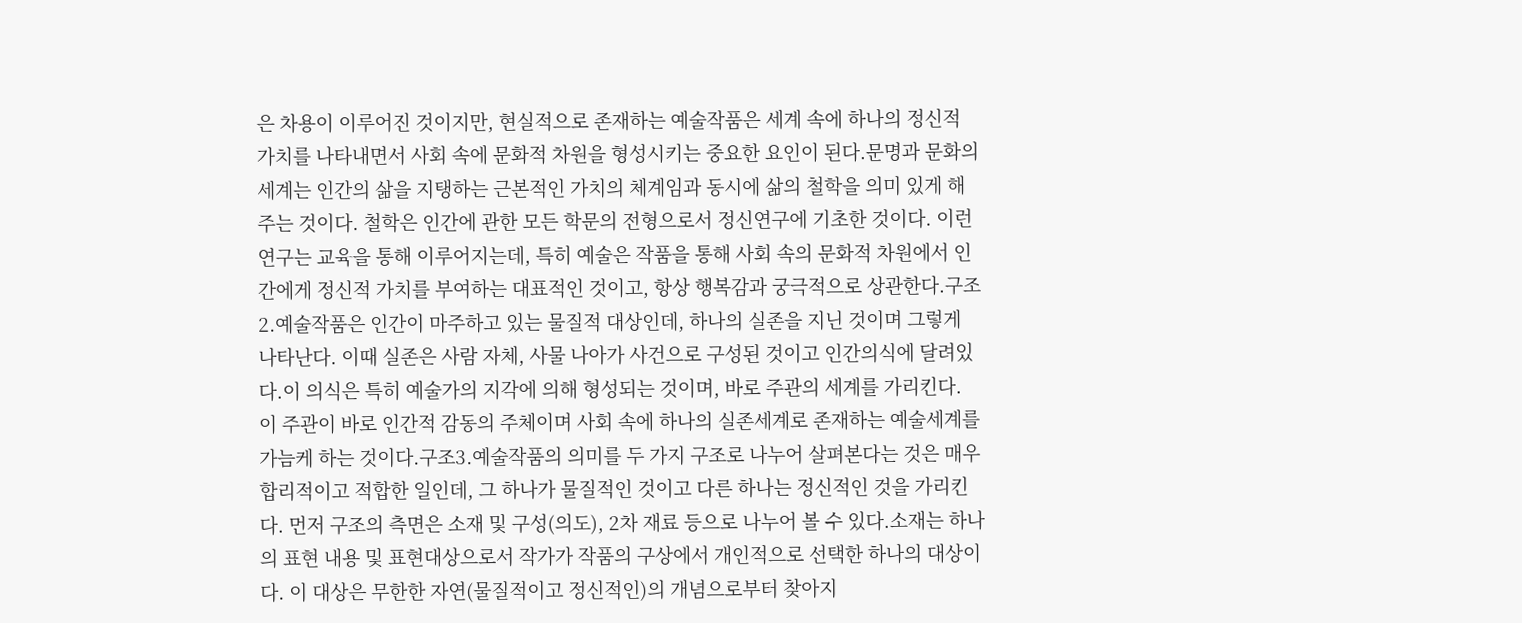은 차용이 이루어진 것이지만, 현실적으로 존재하는 예술작품은 세계 속에 하나의 정신적 가치를 나타내면서 사회 속에 문화적 차원을 형성시키는 중요한 요인이 된다.문명과 문화의 세계는 인간의 삶을 지탱하는 근본적인 가치의 체계임과 동시에 삶의 철학을 의미 있게 해주는 것이다. 철학은 인간에 관한 모든 학문의 전형으로서 정신연구에 기초한 것이다. 이런 연구는 교육을 통해 이루어지는데, 특히 예술은 작품을 통해 사회 속의 문화적 차원에서 인간에게 정신적 가치를 부여하는 대표적인 것이고, 항상 행복감과 궁극적으로 상관한다.구조2.예술작품은 인간이 마주하고 있는 물질적 대상인데, 하나의 실존을 지닌 것이며 그렇게 나타난다. 이때 실존은 사람 자체, 사물 나아가 사건으로 구성된 것이고 인간의식에 달려있다.이 의식은 특히 예술가의 지각에 의해 형성되는 것이며, 바로 주관의 세계를 가리킨다. 이 주관이 바로 인간적 감동의 주체이며 사회 속에 하나의 실존세계로 존재하는 예술세계를 가늠케 하는 것이다.구조3.예술작품의 의미를 두 가지 구조로 나누어 살펴본다는 것은 매우 합리적이고 적합한 일인데, 그 하나가 물질적인 것이고 다른 하나는 정신적인 것을 가리킨다. 먼저 구조의 측면은 소재 및 구성(의도), 2차 재료 등으로 나누어 볼 수 있다.소재는 하나의 표현 내용 및 표현대상으로서 작가가 작품의 구상에서 개인적으로 선택한 하나의 대상이다. 이 대상은 무한한 자연(물질적이고 정신적인)의 개념으로부터 찾아지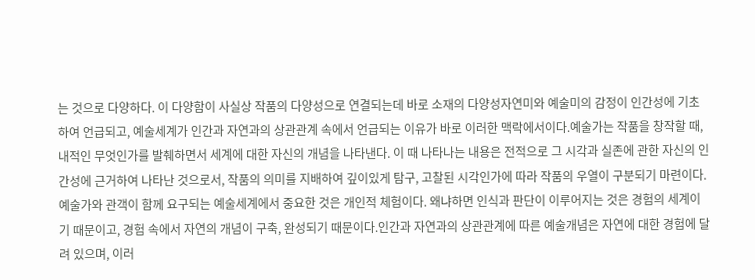는 것으로 다양하다. 이 다양함이 사실상 작품의 다양성으로 연결되는데 바로 소재의 다양성자연미와 예술미의 감정이 인간성에 기초하여 언급되고, 예술세계가 인간과 자연과의 상관관계 속에서 언급되는 이유가 바로 이러한 맥락에서이다.예술가는 작품을 창작할 때, 내적인 무엇인가를 발췌하면서 세계에 대한 자신의 개념을 나타낸다. 이 때 나타나는 내용은 전적으로 그 시각과 실존에 관한 자신의 인간성에 근거하여 나타난 것으로서, 작품의 의미를 지배하여 깊이있게 탐구, 고찰된 시각인가에 따라 작품의 우열이 구분되기 마련이다.예술가와 관객이 함께 요구되는 예술세계에서 중요한 것은 개인적 체험이다. 왜냐하면 인식과 판단이 이루어지는 것은 경험의 세계이기 때문이고, 경험 속에서 자연의 개념이 구축, 완성되기 때문이다.인간과 자연과의 상관관계에 따른 예술개념은 자연에 대한 경험에 달려 있으며, 이러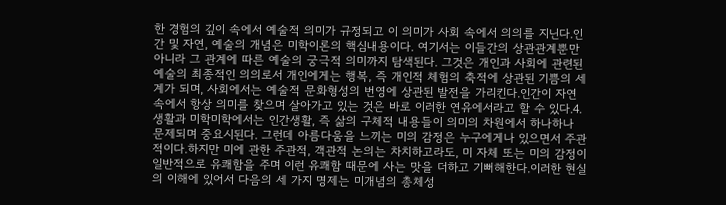한 경험의 깊이 속에서 예술적 의미가 규정되고 이 의미가 사회 속에서 의의를 지닌다.인간 및 자연, 예술의 개념은 미학이론의 핵심내용이다. 여기서는 이들간의 상관관계뿐만 아니라 그 관계에 따른 예술의 궁극적 의미까지 탐색된다. 그것은 개인과 사회에 관련된 예술의 최종적인 의의로서 개인에게는 행복, 즉 개인적 체험의 축적에 상관된 기쁨의 세계가 되며, 사회에서는 예술적 문화형성의 번영에 상관된 발전을 가리킨다.인간이 자연 속에서 항상 의미를 찾으며 살아가고 있는 것은 바로 이러한 연유에서라고 할 수 있다.4. 생활과 미학미학에서는 인간생활, 즉 삶의 구체적 내용들이 의미의 차원에서 하나하나 문제되며 중요시된다. 그런데 아름다움을 느끼는 미의 감정은 누구에게나 있으면서 주관적이다.하지만 미에 관한 주관적, 객관적 논의는 차치하고라도, 미 자체 또는 미의 감정이 일반적으로 유쾌함을 주며 이런 유쾌함 때문에 사는 맛을 더하고 기뻐해한다.이러한 현실의 이해에 있어서 다음의 세 가지 명제는 미개념의 총체성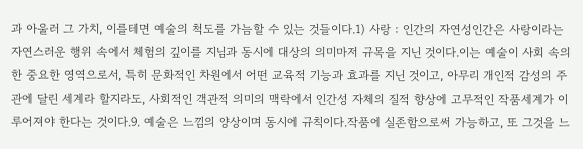과 아울러 그 가치, 이를테면 예술의 척도를 가늠할 수 있는 것들이다.1) 사랑 : 인간의 자연성인간은 사랑이라는 자연스러운 행위 속에서 체험의 깊이를 지님과 동시에 대상의 의미마저 규목을 지닌 것이다.이는 예술이 사회 속의 한 중요한 영역으로서, 특히 문화적인 차원에서 어떤 교육적 기능과 효과를 지닌 것이고, 아무리 개인적 감성의 주관에 달린 세계라 할지라도, 사회적인 객관적 의미의 맥락에서 인간성 자체의 질적 향상에 고무적인 작품세계가 이루어져야 한다는 것이다.9. 예술은 느낌의 양상이며 동시에 규칙이다.작품에 실존함으로써 가능하고, 또 그것을 느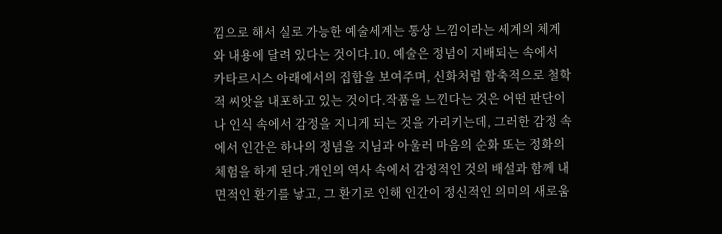낌으로 해서 실로 가능한 예술세계는 통상 느낌이라는 세계의 체계와 내용에 달려 있다는 것이다.10. 예술은 정념이 지배되는 속에서 카타르시스 아래에서의 집합을 보여주며, 신화처럼 함축적으로 철학적 씨앗을 내포하고 있는 것이다.작품을 느낀다는 것은 어떤 판단이나 인식 속에서 감정을 지니게 되는 것을 가리키는데, 그러한 감정 속에서 인간은 하나의 정념을 지님과 아울러 마음의 순화 또는 정화의 체험을 하게 된다.개인의 역사 속에서 감정적인 것의 배설과 함께 내면적인 환기를 낳고, 그 환기로 인해 인간이 정신적인 의미의 새로움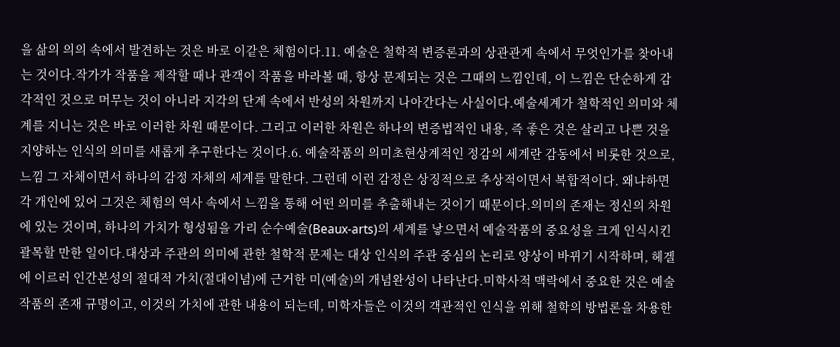을 삶의 의의 속에서 발견하는 것은 바로 이같은 체험이다.11. 예술은 철학적 변증론과의 상관관계 속에서 무엇인가를 찾아내는 것이다.작가가 작품을 제작할 때나 관객이 작품을 바라볼 때, 항상 문제되는 것은 그때의 느낌인데, 이 느낌은 단순하게 감각적인 것으로 머무는 것이 아니라 지각의 단계 속에서 반성의 차원까지 나아간다는 사실이다.예술세계가 철학적인 의미와 체계를 지니는 것은 바로 이러한 차원 때문이다. 그리고 이러한 차원은 하나의 변증법적인 내용, 즉 좋은 것은 살리고 나쁜 것을 지양하는 인식의 의미를 새롭게 추구한다는 것이다.6. 예술작품의 의미초현상계적인 정감의 세계란 감동에서 비롯한 것으로, 느낌 그 자체이면서 하나의 감정 자체의 세계를 말한다. 그런데 이런 감정은 상징적으로 추상적이면서 복합적이다. 왜냐하면 각 개인에 있어 그것은 체험의 역사 속에서 느낌을 통해 어떤 의미를 추출해내는 것이기 때문이다.의미의 존재는 정신의 차원에 있는 것이며, 하나의 가치가 형성됨을 가리 순수예술(Beaux-arts)의 세계를 낳으면서 예술작품의 중요성을 크게 인식시킨 괄목할 만한 일이다.대상과 주관의 의미에 관한 철학적 문제는 대상 인식의 주관 중심의 논리로 양상이 바뀌기 시작하며, 헤겔에 이르러 인간본성의 절대적 가치(절대이념)에 근거한 미(예술)의 개념완성이 나타난다.미학사적 맥락에서 중요한 것은 예술작품의 존재 규명이고, 이것의 가치에 관한 내용이 되는데, 미학자들은 이것의 객관적인 인식을 위해 철학의 방법론을 차용한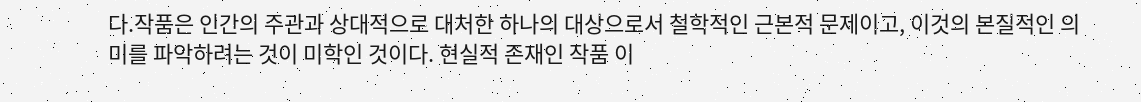다.작품은 인간의 주관과 상대적으로 대처한 하나의 대상으로서 철학적인 근본적 문제이고, 이것의 본질적인 의미를 파악하려는 것이 미학인 것이다. 현실적 존재인 작품 이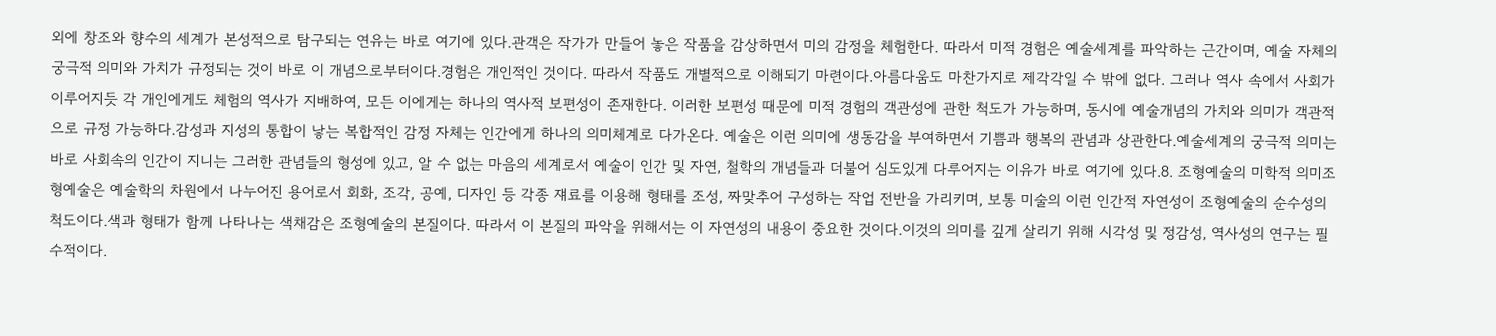외에 창조와 향수의 세계가 본성적으로 탐구되는 연유는 바로 여기에 있다.관객은 작가가 만들어 놓은 작품을 감상하면서 미의 감정을 체험한다. 따라서 미적 경험은 예술세계를 파악하는 근간이며, 예술 자체의 궁극적 의미와 가치가 규정되는 것이 바로 이 개념으로부터이다.경험은 개인적인 것이다. 따라서 작품도 개별적으로 이해되기 마련이다.아름다움도 마찬가지로 제각각일 수 밖에 없다. 그러나 역사 속에서 사회가 이루어지듯 각 개인에게도 체험의 역사가 지배하여, 모든 이에게는 하나의 역사적 보편성이 존재한다. 이러한 보편성 때문에 미적 경험의 객관성에 관한 척도가 가능하며, 동시에 예술개념의 가치와 의미가 객관적으로 규정 가능하다.감성과 지성의 통합이 낳는 복합적인 감정 자체는 인간에게 하나의 의미체계로 다가온다. 예술은 이런 의미에 생동감을 부여하면서 기쁨과 행복의 관념과 상관한다.예술세계의 궁극적 의미는 바로 사회속의 인간이 지니는 그러한 관념들의 형성에 있고, 알 수 없는 마음의 세계로서 예술이 인간 및 자연, 철학의 개념들과 더불어 심도있게 다루어지는 이유가 바로 여기에 있다.8. 조형예술의 미학적 의미조형예술은 예술학의 차원에서 나누어진 용어로서 회화, 조각, 공예, 디자인 등 각종 쟤료를 이용해 형태를 조성, 짜맞추어 구성하는 작업 전반을 가리키며, 보통 미술의 이런 인간적 자연성이 조형예술의 순수성의 척도이다.색과 형태가 함께 나타나는 색채감은 조형예술의 본질이다. 따라서 이 본질의 파악을 위해서는 이 자연성의 내용이 중요한 것이다.이것의 의미를 깊게 살리기 위해 시각성 및 정감성, 역사성의 연구는 필수적이다.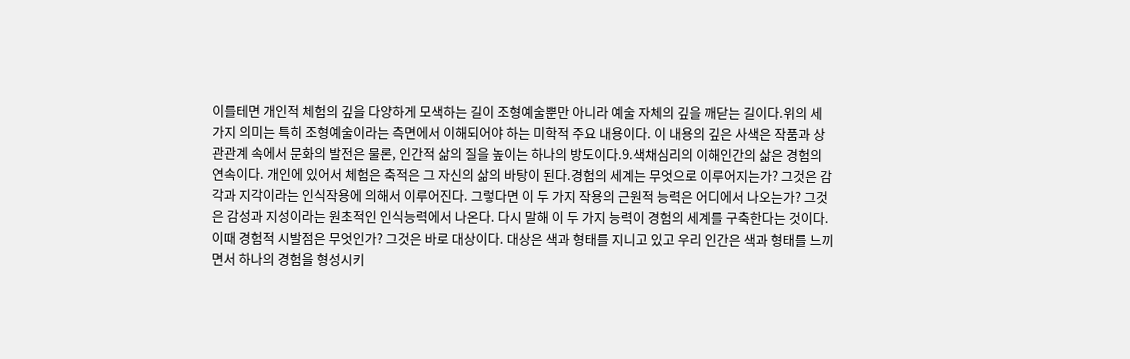이를테면 개인적 체험의 깊을 다양하게 모색하는 길이 조형예술뿐만 아니라 예술 자체의 깊을 깨닫는 길이다.위의 세 가지 의미는 특히 조형예술이라는 측면에서 이해되어야 하는 미학적 주요 내용이다. 이 내용의 깊은 사색은 작품과 상관관계 속에서 문화의 발전은 물론, 인간적 삶의 질을 높이는 하나의 방도이다.9.색채심리의 이해인간의 삶은 경험의 연속이다. 개인에 있어서 체험은 축적은 그 자신의 삶의 바탕이 된다.경험의 세계는 무엇으로 이루어지는가? 그것은 감각과 지각이라는 인식작용에 의해서 이루어진다. 그렇다면 이 두 가지 작용의 근원적 능력은 어디에서 나오는가? 그것은 감성과 지성이라는 원초적인 인식능력에서 나온다. 다시 말해 이 두 가지 능력이 경험의 세계를 구축한다는 것이다.이때 경험적 시발점은 무엇인가? 그것은 바로 대상이다. 대상은 색과 형태를 지니고 있고 우리 인간은 색과 형태를 느끼면서 하나의 경험을 형성시키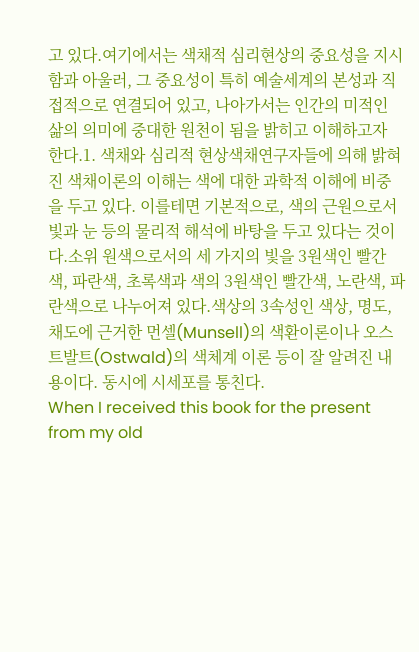고 있다.여기에서는 색채적 심리현상의 중요성을 지시함과 아울러, 그 중요성이 특히 예술세계의 본성과 직접적으로 연결되어 있고, 나아가서는 인간의 미적인 삶의 의미에 중대한 원천이 됨을 밝히고 이해하고자 한다.1. 색채와 심리적 현상색채연구자들에 의해 밝혀진 색채이론의 이해는 색에 대한 과학적 이해에 비중을 두고 있다. 이를테면 기본적으로, 색의 근원으로서 빛과 눈 등의 물리적 해석에 바탕을 두고 있다는 것이다.소위 원색으로서의 세 가지의 빛을 3원색인 빨간색, 파란색, 초록색과 색의 3원색인 빨간색, 노란색, 파란색으로 나누어져 있다.색상의 3속성인 색상, 명도, 채도에 근거한 먼셀(Munsell)의 색환이론이나 오스트발트(Ostwald)의 색체계 이론 등이 잘 알려진 내용이다. 동시에 시세포를 통친다.
When I received this book for the present from my old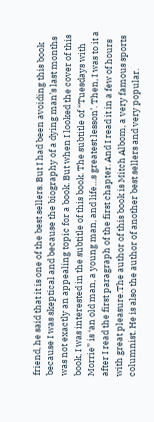friend, he said that it is one of the best sellers. But I had been avoiding this book because I was skeptical and because the biography of a dying man’s last months was not exactly an appealing topic for a book. But when I looked the cover of this book, I was interested in the subtitle of this book. The subtitle of “Tuesdays with Morrie” is ‘an old man, a young man, and life…s greatest lesson’. Then, I was to it a after I read the first paragraph of the first chapter. And I read it in a few of hours with great pleasure.The author of this book is Mitch Albom, a very famous sports columnist. He is also the author of another best sellers and very popular.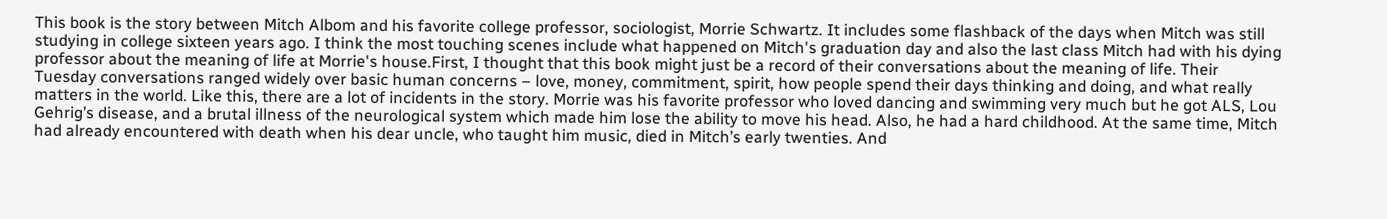This book is the story between Mitch Albom and his favorite college professor, sociologist, Morrie Schwartz. It includes some flashback of the days when Mitch was still studying in college sixteen years ago. I think the most touching scenes include what happened on Mitch's graduation day and also the last class Mitch had with his dying professor about the meaning of life at Morrie's house.First, I thought that this book might just be a record of their conversations about the meaning of life. Their Tuesday conversations ranged widely over basic human concerns – love, money, commitment, spirit, how people spend their days thinking and doing, and what really matters in the world. Like this, there are a lot of incidents in the story. Morrie was his favorite professor who loved dancing and swimming very much but he got ALS, Lou Gehrig’s disease, and a brutal illness of the neurological system which made him lose the ability to move his head. Also, he had a hard childhood. At the same time, Mitch had already encountered with death when his dear uncle, who taught him music, died in Mitch’s early twenties. And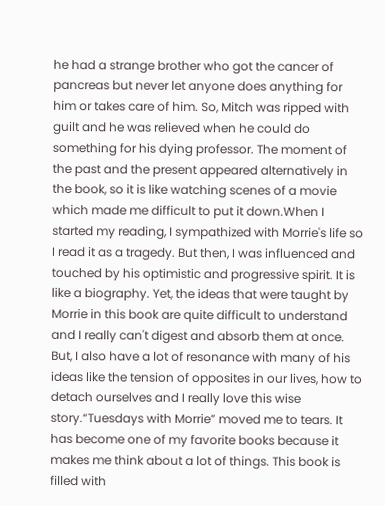he had a strange brother who got the cancer of pancreas but never let anyone does anything for him or takes care of him. So, Mitch was ripped with guilt and he was relieved when he could do something for his dying professor. The moment of the past and the present appeared alternatively in the book, so it is like watching scenes of a movie which made me difficult to put it down.When I started my reading, I sympathized with Morrie's life so I read it as a tragedy. But then, I was influenced and touched by his optimistic and progressive spirit. It is like a biography. Yet, the ideas that were taught by Morrie in this book are quite difficult to understand and I really can't digest and absorb them at once. But, I also have a lot of resonance with many of his ideas like the tension of opposites in our lives, how to detach ourselves and I really love this wise story.“Tuesdays with Morrie” moved me to tears. It has become one of my favorite books because it makes me think about a lot of things. This book is filled with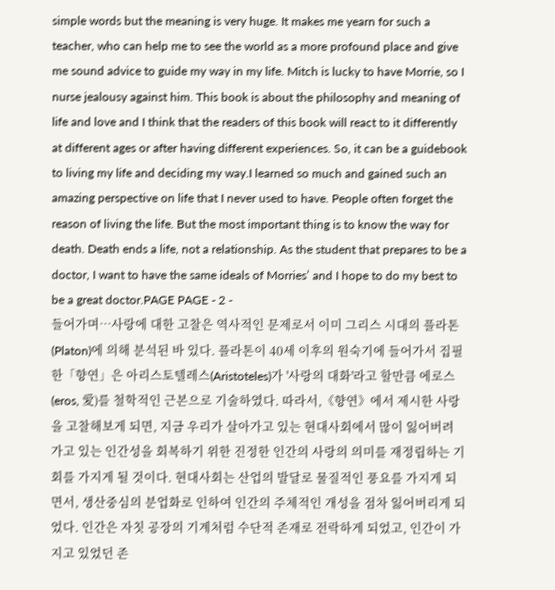simple words but the meaning is very huge. It makes me yearn for such a teacher, who can help me to see the world as a more profound place and give me sound advice to guide my way in my life. Mitch is lucky to have Morrie, so I nurse jealousy against him. This book is about the philosophy and meaning of life and love and I think that the readers of this book will react to it differently at different ages or after having different experiences. So, it can be a guidebook to living my life and deciding my way.I learned so much and gained such an amazing perspective on life that I never used to have. People often forget the reason of living the life. But the most important thing is to know the way for death. Death ends a life, not a relationship. As the student that prepares to be a doctor, I want to have the same ideals of Morries’ and I hope to do my best to be a great doctor.PAGE PAGE - 2 -
들어가며…사랑에 대한 고찰은 역사적인 문제로서 이미 그리스 시대의 플라톤(Platon)에 의해 분석된 바 있다. 플라톤이 40세 이후의 원숙기에 들어가서 집필한「향연」은 아리스토텔레스(Aristoteles)가 '사랑의 대화'라고 할만큼 에로스(eros, 愛)를 철학적인 근본으로 기술하였다. 따라서,《향연》에서 제시한 사랑을 고찰해보게 되면, 지금 우리가 살아가고 있는 현대사회에서 많이 잃어버려 가고 있는 인간성을 회복하기 위한 진정한 인간의 사랑의 의미를 재정립하는 기회를 가지게 될 것이다. 현대사회는 산업의 발달로 물질적인 풍요를 가지게 되면서, 생산중심의 분업화로 인하여 인간의 주체적인 개성을 점차 잃어버리게 되었다. 인간은 자칫 공장의 기계처럼 수단적 존재로 전락하게 되었고, 인간이 가지고 있었던 존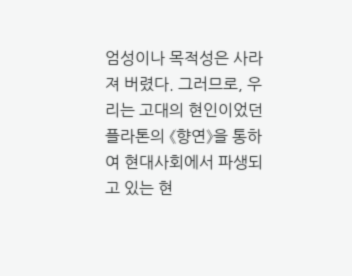엄성이나 목적성은 사라져 버렸다. 그러므로, 우리는 고대의 현인이었던 플라톤의 《향연》을 통하여 현대사회에서 파생되고 있는 현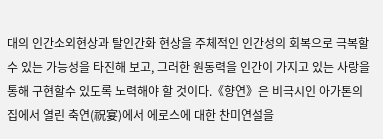대의 인간소외현상과 탈인간화 현상을 주체적인 인간성의 회복으로 극복할 수 있는 가능성을 타진해 보고, 그러한 원동력을 인간이 가지고 있는 사랑을 통해 구현할수 있도록 노력해야 할 것이다.《향연》은 비극시인 아가톤의 집에서 열린 축연(祝宴)에서 에로스에 대한 찬미연설을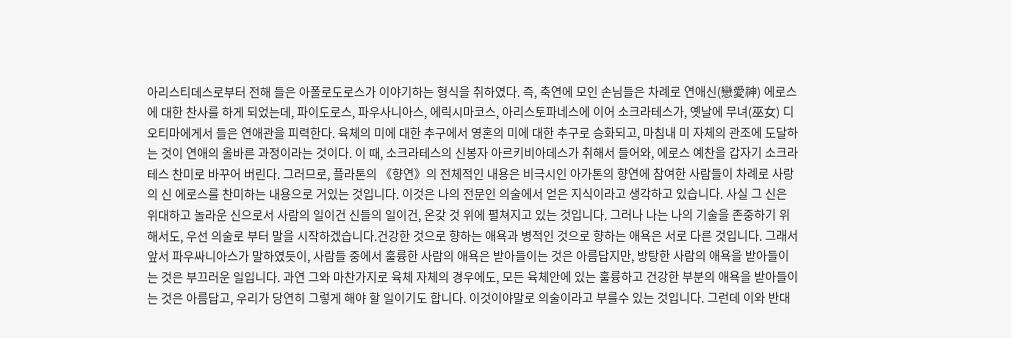아리스티데스로부터 전해 들은 아폴로도로스가 이야기하는 형식을 취하였다. 즉, 축연에 모인 손님들은 차례로 연애신(戀愛神) 에로스에 대한 찬사를 하게 되었는데, 파이도로스, 파우사니아스, 에릭시마코스, 아리스토파네스에 이어 소크라테스가, 옛날에 무녀(巫女) 디오티마에게서 들은 연애관을 피력한다. 육체의 미에 대한 추구에서 영혼의 미에 대한 추구로 승화되고, 마침내 미 자체의 관조에 도달하는 것이 연애의 올바른 과정이라는 것이다. 이 때, 소크라테스의 신봉자 아르키비아데스가 취해서 들어와, 에로스 예찬을 갑자기 소크라테스 찬미로 바꾸어 버린다. 그러므로, 플라톤의 《향연》의 전체적인 내용은 비극시인 아가톤의 향연에 참여한 사람들이 차례로 사랑의 신 에로스를 찬미하는 내용으로 거있는 것입니다. 이것은 나의 전문인 의술에서 얻은 지식이라고 생각하고 있습니다. 사실 그 신은 위대하고 놀라운 신으로서 사람의 일이건 신들의 일이건, 온갖 것 위에 펼쳐지고 있는 것입니다. 그러나 나는 나의 기술을 존중하기 위해서도, 우선 의술로 부터 말을 시작하겠습니다.건강한 것으로 향하는 애욕과 병적인 것으로 향하는 애욕은 서로 다른 것입니다. 그래서 앞서 파우싸니아스가 말하였듯이, 사람들 중에서 훌륭한 사람의 애욕은 받아들이는 것은 아름답지만, 방탕한 사람의 애욕을 받아들이는 것은 부끄러운 일입니다. 과연 그와 마찬가지로 육체 자체의 경우에도, 모든 육체안에 있는 훌륭하고 건강한 부분의 애욕을 받아들이는 것은 아름답고, 우리가 당연히 그렇게 해야 할 일이기도 합니다. 이것이야말로 의술이라고 부를수 있는 것입니다. 그런데 이와 반대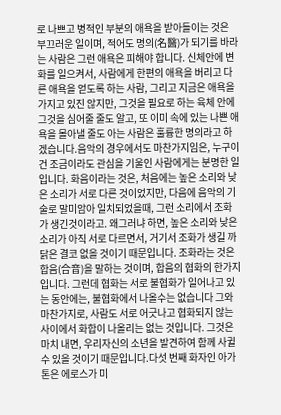로 나쁘고 병적인 부분의 애욕을 받아들이는 것은 부끄러운 일이며, 적어도 명의(名醫)가 되기를 바라는 사람은 그런 애욕은 피해야 합니다. 신체안에 변화를 일으켜서, 사람에게 한편의 애욕을 버리고 다른 애욕을 얻도록 하는 사람, 그리고 지금은 애욕을 가지고 있진 않지만, 그것을 필요로 하는 육체 안에 그것을 심어줄 줄도 알고, 또 이미 속에 있는 나쁜 애욕을 몰아낼 줄도 아는 사람은 훌륭한 명의라고 하겠습니다.음악의 경우에서도 마찬가지임은, 누구이건 조금이라도 관심을 기울인 사람에게는 분명한 일입니다. 화음이라는 것은, 처음에는 높은 소리와 낮은 소리가 서로 다른 것이었지만, 다음에 음악의 기술로 말미암아 일치되었을때, 그런 소리에서 조화가 생긴것이라고. 왜그러냐 하면, 높은 소리와 낮은 소리가 아직 서로 다르면서, 거기서 조화가 생길 까닭은 결코 없을 것이기 때문입니다. 조화라는 것은 합음(合音)을 말하는 것이며, 합음의 협화의 한가지입니다. 그런데 협화는 서로 불협화가 일어나고 있는 동안에는, 불협화에서 나올수는 없습니다 그와 마찬가지로, 사람도 서로 어긋나고 협화되지 않는 사이에서 화합이 나올리는 없는 것입니다. 그것은 마치 내면, 우리자신의 소년을 발견하여 함께 사귈수 있을 것이기 때문입니다.다섯 번째 화자인 아가톤은 에로스가 미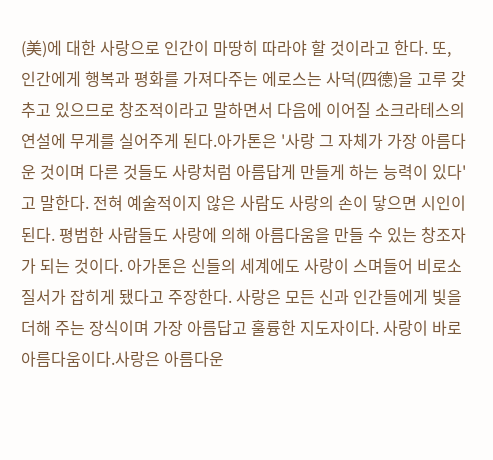(美)에 대한 사랑으로 인간이 마땅히 따라야 할 것이라고 한다. 또, 인간에게 행복과 평화를 가져다주는 에로스는 사덕(四德)을 고루 갖추고 있으므로 창조적이라고 말하면서 다음에 이어질 소크라테스의 연설에 무게를 실어주게 된다.아가톤은 '사랑 그 자체가 가장 아름다운 것이며 다른 것들도 사랑처럼 아름답게 만들게 하는 능력이 있다'고 말한다. 전혀 예술적이지 않은 사람도 사랑의 손이 닿으면 시인이 된다. 평범한 사람들도 사랑에 의해 아름다움을 만들 수 있는 창조자가 되는 것이다. 아가톤은 신들의 세계에도 사랑이 스며들어 비로소 질서가 잡히게 됐다고 주장한다. 사랑은 모든 신과 인간들에게 빛을 더해 주는 장식이며 가장 아름답고 훌륭한 지도자이다. 사랑이 바로 아름다움이다.사랑은 아름다운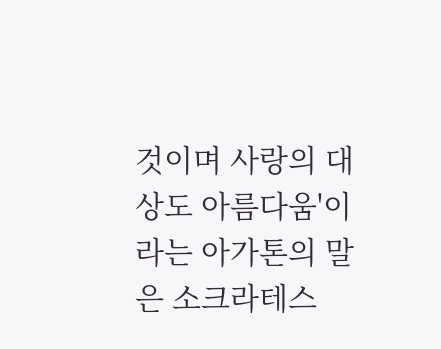것이며 사랑의 대상도 아름다움'이라는 아가톤의 말은 소크라테스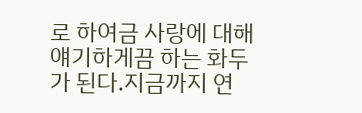로 하여금 사랑에 대해 얘기하게끔 하는 화두가 된다.지금까지 연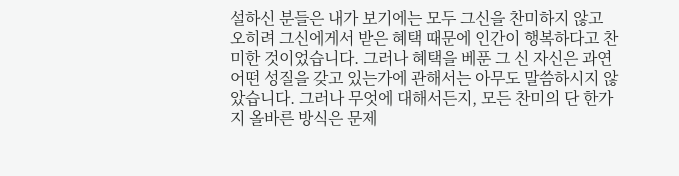설하신 분들은 내가 보기에는 모두 그신을 찬미하지 않고 오히려 그신에게서 받은 혜택 때문에 인간이 행복하다고 찬미한 것이었습니다. 그러나 혜택을 베푼 그 신 자신은 과연 어떤 성질을 갖고 있는가에 관해서는 아무도 말씀하시지 않았습니다. 그러나 무엇에 대해서든지, 모든 찬미의 단 한가지 올바른 방식은 문제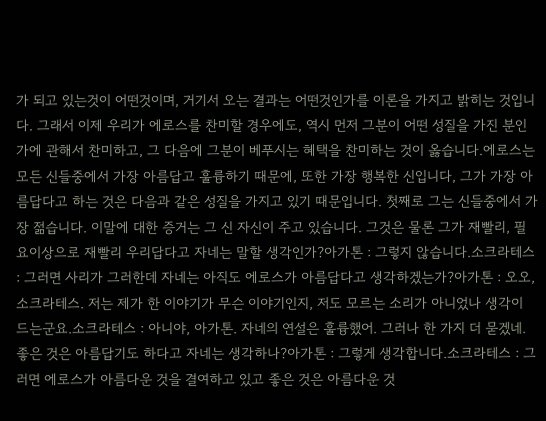가 되고 있는것이 어떤것이며, 거기서 오는 결과는 어떤것인가를 이론을 가지고 밝히는 것입니다. 그래서 이제 우리가 에로스를 찬미할 경우에도, 역시 먼저 그분이 어떤 성질을 가진 분인가에 관해서 찬미하고, 그 다음에 그분이 베푸시는 혜택을 찬미하는 것이 옳습니다.에로스는 모든 신들중에서 가장 아름답고 훌륭하기 때문에, 또한 가장 행복한 신입니다, 그가 가장 아름답다고 하는 것은 다음과 같은 성질을 가지고 있기 때문입니다. 첫째로 그는 신들중에서 가장 젊습니다. 이말에 대한 증거는 그 신 자신이 주고 있습니다. 그것은 물론 그가 재빨리, 필요이상으로 재빨리 우리답다고 자네는 말할 생각인가?아가톤 : 그렇지 않습니다.소크라테스 : 그러면 사리가 그러한데 자네는 아직도 에로스가 아름답다고 생각하겠는가?아가톤 : 오오, 소크라테스. 저는 제가 한 이야기가 무슨 이야기인지, 저도 모르는 소리가 아니었나 생각이 드는군요.소크라테스 : 아니야, 아가톤. 자네의 연설은 훌륭했어. 그러나 한 가지 더 묻겠네. 좋은 것은 아름답기도 하다고 자네는 생각하나?아가톤 : 그렇게 생각합니다.소크라테스 : 그러면 에로스가 아름다운 것을 결여하고 있고 좋은 것은 아름다운 것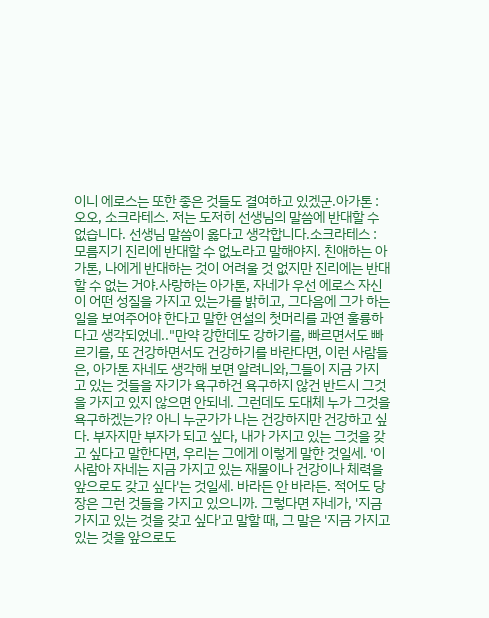이니 에로스는 또한 좋은 것들도 결여하고 있겠군.아가톤 : 오오, 소크라테스. 저는 도저히 선생님의 말씀에 반대할 수 없습니다. 선생님 말씀이 옳다고 생각합니다.소크라테스 : 모름지기 진리에 반대할 수 없노라고 말해야지. 친애하는 아가톤, 나에게 반대하는 것이 어려울 것 없지만 진리에는 반대할 수 없는 거야.사랑하는 아가톤, 자네가 우선 에로스 자신이 어떤 성질을 가지고 있는가를 밝히고, 그다음에 그가 하는 일을 보여주어야 한다고 말한 연설의 첫머리를 과연 훌륭하다고 생각되었네.."만약 강한데도 강하기를, 빠르면서도 빠르기를, 또 건강하면서도 건강하기를 바란다면, 이런 사람들은, 아가톤 자네도 생각해 보면 알려니와,그들이 지금 가지고 있는 것들을 자기가 욕구하건 욕구하지 않건 반드시 그것을 가지고 있지 않으면 안되네. 그런데도 도대체 누가 그것을 욕구하겠는가? 아니 누군가가 나는 건강하지만 건강하고 싶다. 부자지만 부자가 되고 싶다, 내가 가지고 있는 그것을 갖고 싶다고 말한다면, 우리는 그에게 이렇게 말한 것일세. '이 사람아 자네는 지금 가지고 있는 재물이나 건강이나 체력을 앞으로도 갖고 싶다'는 것일세. 바라든 안 바라든. 적어도 당장은 그런 것들을 가지고 있으니까. 그렇다면 자네가, '지금 가지고 있는 것을 갖고 싶다'고 말할 때, 그 말은 '지금 가지고 있는 것을 앞으로도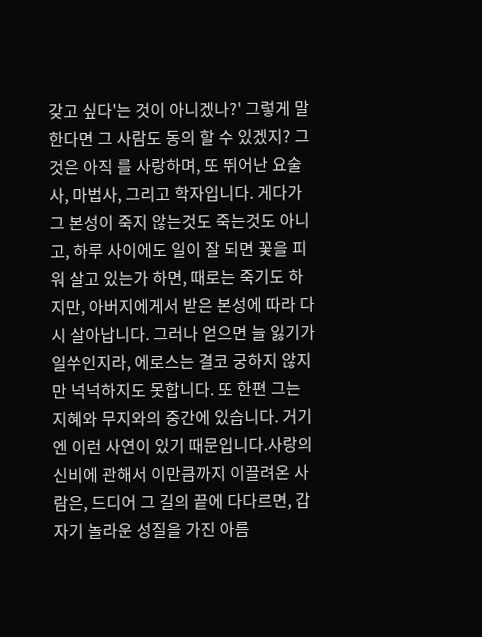갖고 싶다'는 것이 아니겠나?' 그렇게 말한다면 그 사람도 동의 할 수 있겠지? 그것은 아직 를 사랑하며, 또 뛰어난 요술사, 마법사, 그리고 학자입니다. 게다가 그 본성이 죽지 않는것도 죽는것도 아니고, 하루 사이에도 일이 잘 되면 꽃을 피워 살고 있는가 하면, 때로는 죽기도 하지만, 아버지에게서 받은 본성에 따라 다시 살아납니다. 그러나 얻으면 늘 잃기가 일쑤인지라, 에로스는 결코 궁하지 않지만 넉넉하지도 못합니다. 또 한편 그는 지혜와 무지와의 중간에 있습니다. 거기엔 이런 사연이 있기 때문입니다.사랑의 신비에 관해서 이만큼까지 이끌려온 사람은, 드디어 그 길의 끝에 다다르면, 갑자기 놀라운 성질을 가진 아름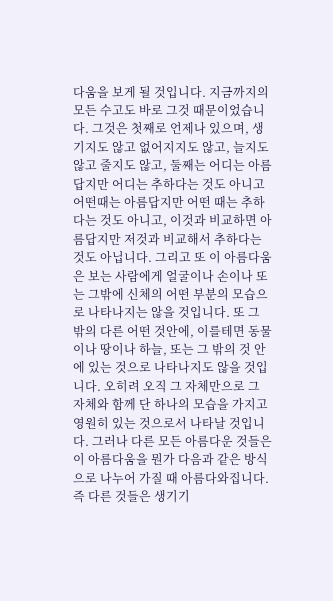다움을 보게 될 것입니다. 지금까지의 모든 수고도 바로 그것 때문이었습니다. 그것은 첫째로 언제나 있으며, 생기지도 않고 없어지지도 않고, 늘지도 않고 줄지도 않고, 둘째는 어디는 아름답지만 어디는 추하다는 것도 아니고 어떤때는 아름답지만 어떤 때는 추하다는 것도 아니고, 이것과 비교하면 아름답지만 저것과 비교해서 추하다는 것도 아닙니다. 그리고 또 이 아름다움은 보는 사람에게 얼굴이나 손이나 또는 그밖에 신체의 어떤 부분의 모습으로 나타나지는 않을 것입니다. 또 그 밖의 다른 어떤 것안에, 이를테면 동물이나 땅이나 하늘, 또는 그 밖의 것 안에 있는 것으로 나타나지도 않을 것입니다. 오히려 오직 그 자체만으로 그 자체와 함께 단 하나의 모습을 가지고 영원히 있는 것으로서 나타날 것입니다. 그러나 다른 모든 아름다운 것들은 이 아름다움을 뭔가 다음과 같은 방식으로 나누어 가질 때 아름다와집니다. 즉 다른 것들은 생기기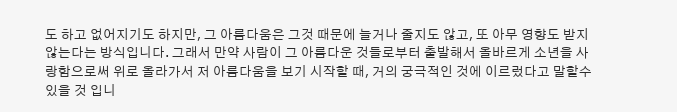도 하고 없어지기도 하지만, 그 아름다움은 그것 때문에 늘거나 줄지도 않고, 또 아무 영향도 받지 않는다는 방식입니다. 그래서 만약 사람이 그 아름다운 것들로부터 출발해서 올바르게 소년을 사랑함으로써 위로 올라가서 저 아름다움을 보기 시작할 때, 거의 궁극적인 것에 이르렀다고 말할수 있을 것 입니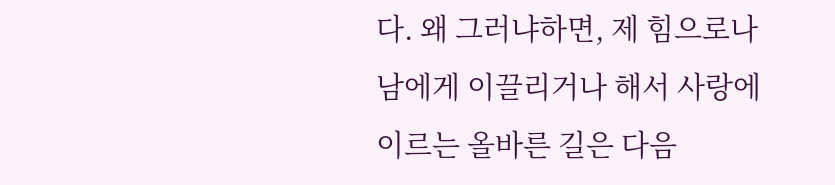다. 왜 그러냐하면, 제 힘으로나 남에게 이끌리거나 해서 사랑에 이르는 올바른 길은 다음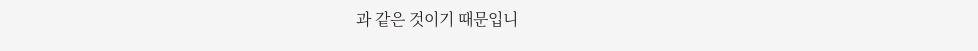과 같은 것이기 때문입니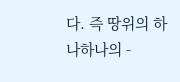다. 즉 땅위의 하나하나의 -